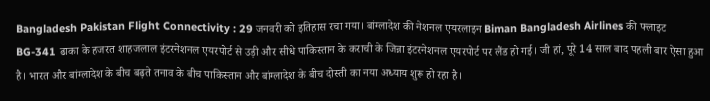Bangladesh Pakistan Flight Connectivity : 29 जनवरी को इतिहास रचा गया। बांग्लादेश की नेशनल एयरलाइन Biman Bangladesh Airlines की फ्लाइट BG-341 ढाका के हजरत शाहजलाल इंटरनेशनल एयरपोर्ट से उड़ी और सीधे पाकिस्तान के कराची के जिन्ना इंटरनेशनल एयरपोर्ट पर लैंड हो गई। जी हां, पूरे 14 साल बाद पहली बार ऐसा हुआ है। भारत और बांग्लादेश के बीच बढ़ते तनाव के बीच पाकिस्तान और बांग्लादेश के बीच दोस्ती का नया अध्याय शुरू हो रहा है।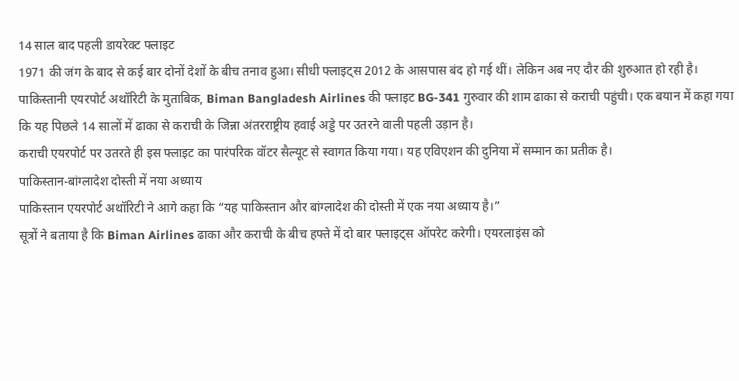14 साल बाद पहली डायरेक्ट फ्लाइट
1971 की जंग के बाद से कई बार दोनों देशों के बीच तनाव हुआ। सीधी फ्लाइट्स 2012 के आसपास बंद हो गई थीं। लेकिन अब नए दौर की शुरुआत हो रही है।
पाकिस्तानी एयरपोर्ट अथॉरिटी के मुताबिक, Biman Bangladesh Airlines की फ्लाइट BG-341 गुरुवार की शाम ढाका से कराची पहुंची। एक बयान में कहा गया कि यह पिछले 14 सालों में ढाका से कराची के जिन्ना अंतरराष्ट्रीय हवाई अड्डे पर उतरने वाली पहली उड़ान है।
कराची एयरपोर्ट पर उतरते ही इस फ्लाइट का पारंपरिक वॉटर सैल्यूट से स्वागत किया गया। यह एविएशन की दुनिया में सम्मान का प्रतीक है।
पाकिस्तान-बांग्लादेश दोस्ती में नया अध्याय
पाकिस्तान एयरपोर्ट अथॉरिटी ने आगे कहा कि “यह पाकिस्तान और बांग्लादेश की दोस्ती में एक नया अध्याय है।”
सूत्रों ने बताया है कि Biman Airlines ढाका और कराची के बीच हफ्ते में दो बार फ्लाइट्स ऑपरेट करेगी। एयरलाइंस को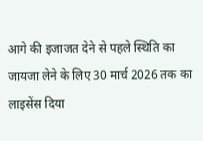आगे की इजाजत देने से पहले स्थिति का जायजा लेने के लिए 30 मार्च 2026 तक का लाइसेंस दिया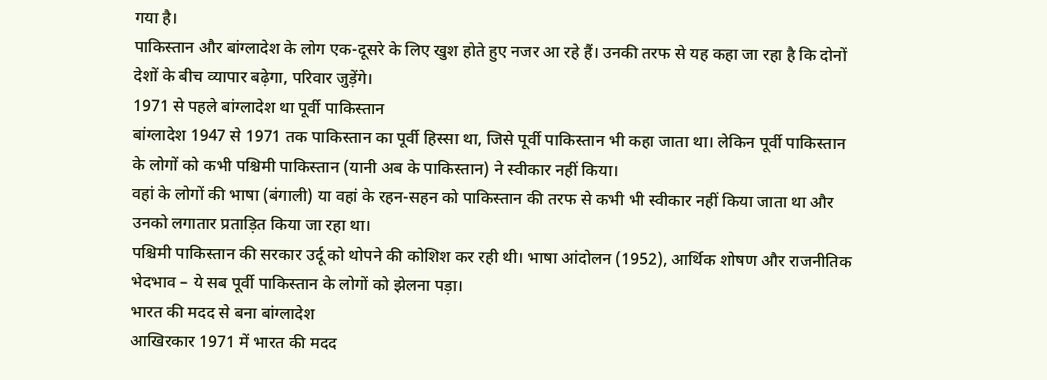गया है।
पाकिस्तान और बांग्लादेश के लोग एक-दूसरे के लिए खुश होते हुए नजर आ रहे हैं। उनकी तरफ से यह कहा जा रहा है कि दोनों देशों के बीच व्यापार बढ़ेगा, परिवार जुड़ेंगे।
1971 से पहले बांग्लादेश था पूर्वी पाकिस्तान
बांग्लादेश 1947 से 1971 तक पाकिस्तान का पूर्वी हिस्सा था, जिसे पूर्वी पाकिस्तान भी कहा जाता था। लेकिन पूर्वी पाकिस्तान के लोगों को कभी पश्चिमी पाकिस्तान (यानी अब के पाकिस्तान) ने स्वीकार नहीं किया।
वहां के लोगों की भाषा (बंगाली) या वहां के रहन-सहन को पाकिस्तान की तरफ से कभी भी स्वीकार नहीं किया जाता था और उनको लगातार प्रताड़ित किया जा रहा था।
पश्चिमी पाकिस्तान की सरकार उर्दू को थोपने की कोशिश कर रही थी। भाषा आंदोलन (1952), आर्थिक शोषण और राजनीतिक भेदभाव – ये सब पूर्वी पाकिस्तान के लोगों को झेलना पड़ा।
भारत की मदद से बना बांग्लादेश
आखिरकार 1971 में भारत की मदद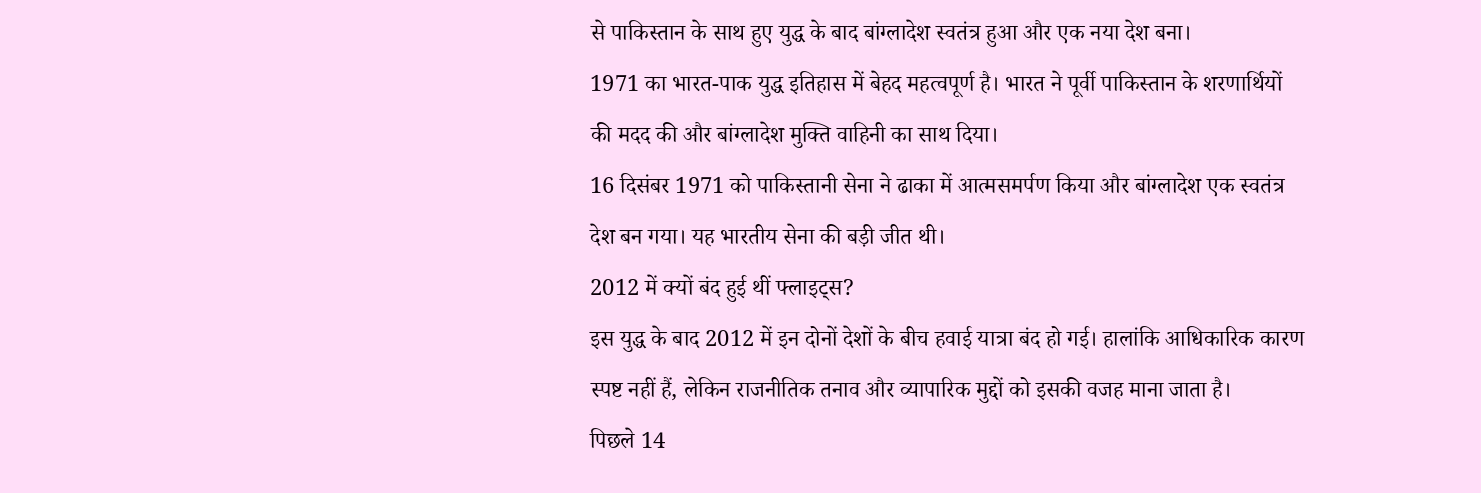से पाकिस्तान के साथ हुए युद्ध के बाद बांग्लादेश स्वतंत्र हुआ और एक नया देश बना।
1971 का भारत-पाक युद्ध इतिहास में बेहद महत्वपूर्ण है। भारत ने पूर्वी पाकिस्तान के शरणार्थियों की मदद की और बांग्लादेश मुक्ति वाहिनी का साथ दिया।
16 दिसंबर 1971 को पाकिस्तानी सेना ने ढाका में आत्मसमर्पण किया और बांग्लादेश एक स्वतंत्र देश बन गया। यह भारतीय सेना की बड़ी जीत थी।
2012 में क्यों बंद हुई थीं फ्लाइट्स?
इस युद्ध के बाद 2012 में इन दोनों देशों के बीच हवाई यात्रा बंद हो गई। हालांकि आधिकारिक कारण स्पष्ट नहीं हैं, लेकिन राजनीतिक तनाव और व्यापारिक मुद्दों को इसकी वजह माना जाता है।
पिछले 14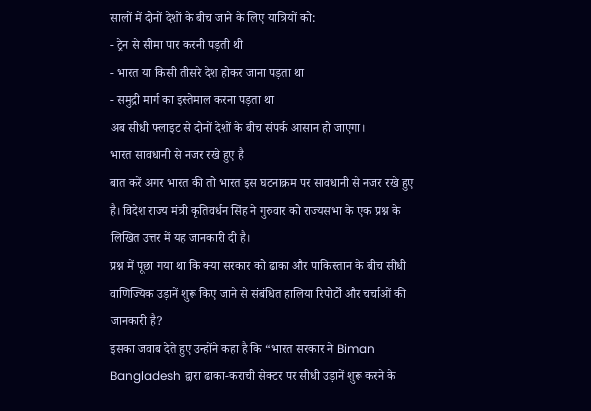सालों में दोनों देशों के बीच जाने के लिए यात्रियों को:
- ट्रेन से सीमा पार करनी पड़ती थी
- भारत या किसी तीसरे देश होकर जाना पड़ता था
- समुद्री मार्ग का इस्तेमाल करना पड़ता था
अब सीधी फ्लाइट से दोनों देशों के बीच संपर्क आसान हो जाएगा।
भारत सावधानी से नजर रखे हुए है
बात करें अगर भारत की तो भारत इस घटनाक्रम पर सावधानी से नजर रखे हुए है। विदेश राज्य मंत्री कृतिवर्धन सिंह ने गुरुवार को राज्यसभा के एक प्रश्न के लिखित उत्तर में यह जानकारी दी है।
प्रश्न में पूछा गया था कि क्या सरकार को ढाका और पाकिस्तान के बीच सीधी वाणिज्यिक उड़ानें शुरू किए जाने से संबंधित हालिया रिपोर्टों और चर्चाओं की जानकारी है?
इसका जवाब देते हुए उन्होंने कहा है कि “भारत सरकार ने Biman Bangladesh द्वारा ढाका-कराची सेक्टर पर सीधी उड़ानें शुरू करने के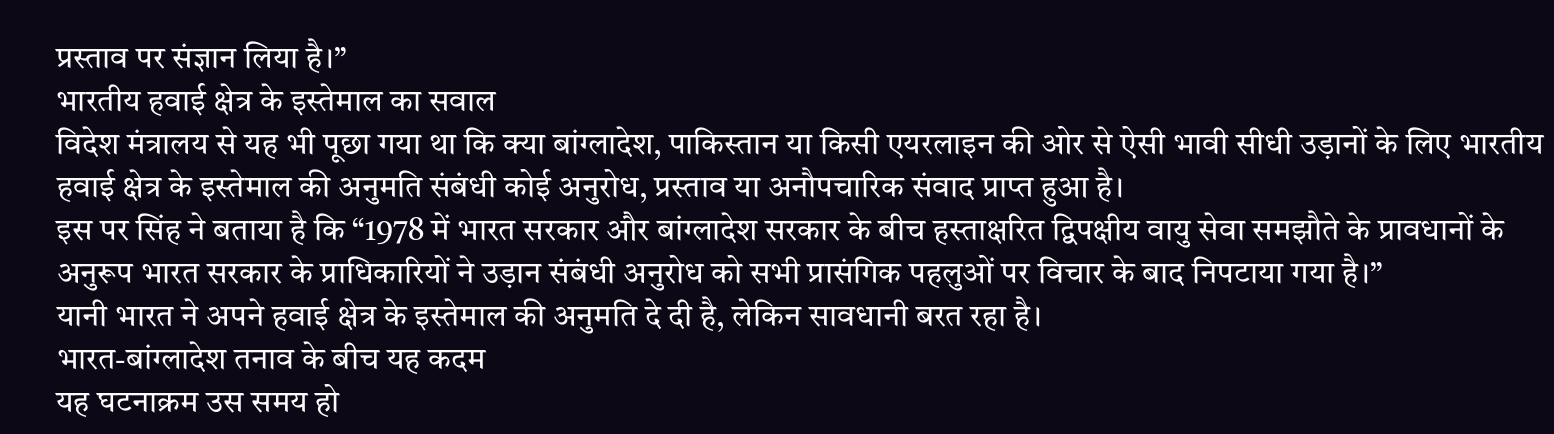प्रस्ताव पर संज्ञान लिया है।”
भारतीय हवाई क्षेत्र के इस्तेमाल का सवाल
विदेश मंत्रालय से यह भी पूछा गया था कि क्या बांग्लादेश, पाकिस्तान या किसी एयरलाइन की ओर से ऐसी भावी सीधी उड़ानों के लिए भारतीय हवाई क्षेत्र के इस्तेमाल की अनुमति संबंधी कोई अनुरोध, प्रस्ताव या अनौपचारिक संवाद प्राप्त हुआ है।
इस पर सिंह ने बताया है कि “1978 में भारत सरकार और बांग्लादेश सरकार के बीच हस्ताक्षरित द्विपक्षीय वायु सेवा समझौते के प्रावधानों के अनुरूप भारत सरकार के प्राधिकारियों ने उड़ान संबंधी अनुरोध को सभी प्रासंगिक पहलुओं पर विचार के बाद निपटाया गया है।”
यानी भारत ने अपने हवाई क्षेत्र के इस्तेमाल की अनुमति दे दी है, लेकिन सावधानी बरत रहा है।
भारत-बांग्लादेश तनाव के बीच यह कदम
यह घटनाक्रम उस समय हो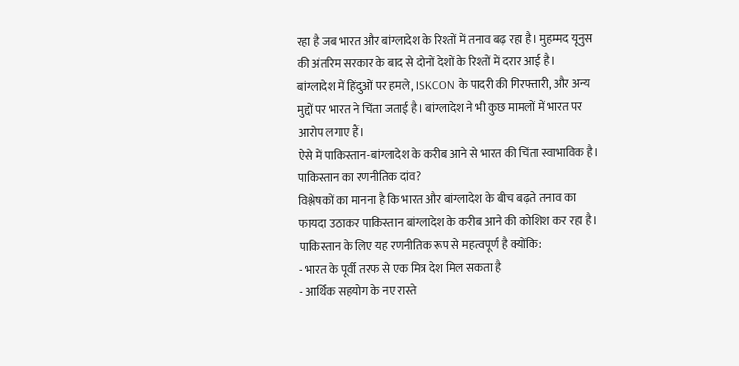रहा है जब भारत और बांग्लादेश के रिश्तों में तनाव बढ़ रहा है। मुहम्मद यूनुस की अंतरिम सरकार के बाद से दोनों देशों के रिश्तों में दरार आई है।
बांग्लादेश में हिंदुओं पर हमले, ISKCON के पादरी की गिरफ्तारी, और अन्य मुद्दों पर भारत ने चिंता जताई है। बांग्लादेश ने भी कुछ मामलों में भारत पर आरोप लगाए हैं।
ऐसे में पाकिस्तान-बांग्लादेश के करीब आने से भारत की चिंता स्वाभाविक है।
पाकिस्तान का रणनीतिक दांव?
विश्लेषकों का मानना है कि भारत और बांग्लादेश के बीच बढ़ते तनाव का फायदा उठाकर पाकिस्तान बांग्लादेश के करीब आने की कोशिश कर रहा है।
पाकिस्तान के लिए यह रणनीतिक रूप से महत्वपूर्ण है क्योंकि:
- भारत के पूर्वी तरफ से एक मित्र देश मिल सकता है
- आर्थिक सहयोग के नए रास्ते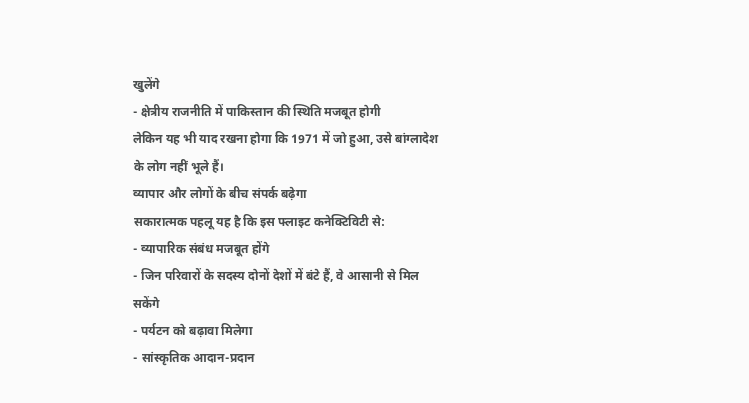खुलेंगे
- क्षेत्रीय राजनीति में पाकिस्तान की स्थिति मजबूत होगी
लेकिन यह भी याद रखना होगा कि 1971 में जो हुआ, उसे बांग्लादेश के लोग नहीं भूले हैं।
व्यापार और लोगों के बीच संपर्क बढ़ेगा
सकारात्मक पहलू यह है कि इस फ्लाइट कनेक्टिविटी से:
- व्यापारिक संबंध मजबूत होंगे
- जिन परिवारों के सदस्य दोनों देशों में बंटे हैं, वे आसानी से मिल सकेंगे
- पर्यटन को बढ़ावा मिलेगा
- सांस्कृतिक आदान-प्रदान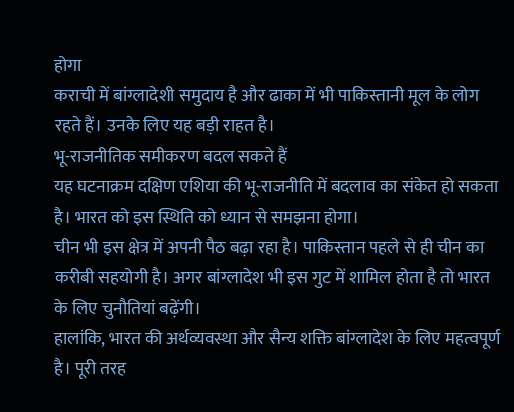होगा
कराची में बांग्लादेशी समुदाय है और ढाका में भी पाकिस्तानी मूल के लोग रहते हैं। उनके लिए यह बड़ी राहत है।
भू-राजनीतिक समीकरण बदल सकते हैं
यह घटनाक्रम दक्षिण एशिया की भू-राजनीति में बदलाव का संकेत हो सकता है। भारत को इस स्थिति को ध्यान से समझना होगा।
चीन भी इस क्षेत्र में अपनी पैठ बढ़ा रहा है। पाकिस्तान पहले से ही चीन का करीबी सहयोगी है। अगर बांग्लादेश भी इस गुट में शामिल होता है तो भारत के लिए चुनौतियां बढ़ेंगी।
हालांकि, भारत की अर्थव्यवस्था और सैन्य शक्ति बांग्लादेश के लिए महत्वपूर्ण है। पूरी तरह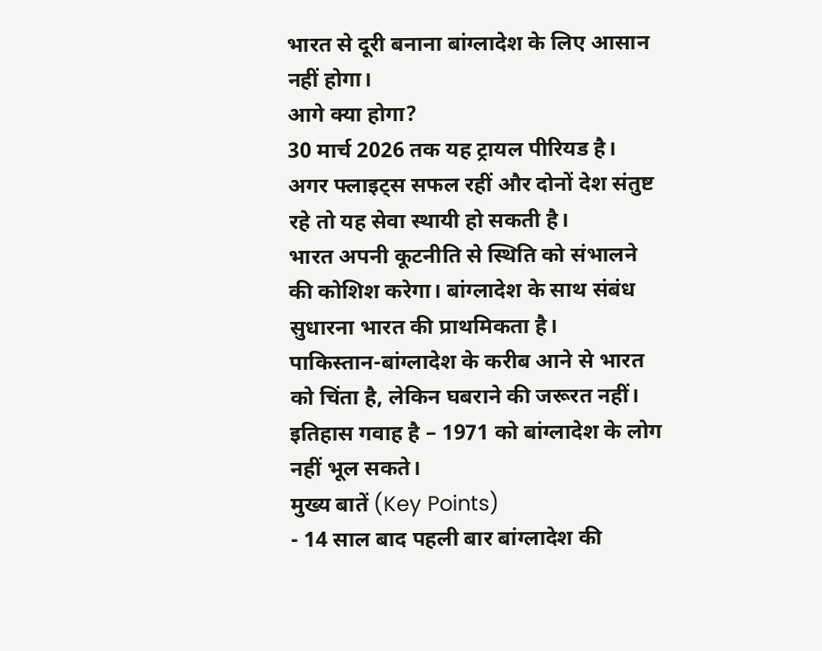भारत से दूरी बनाना बांग्लादेश के लिए आसान नहीं होगा।
आगे क्या होगा?
30 मार्च 2026 तक यह ट्रायल पीरियड है। अगर फ्लाइट्स सफल रहीं और दोनों देश संतुष्ट रहे तो यह सेवा स्थायी हो सकती है।
भारत अपनी कूटनीति से स्थिति को संभालने की कोशिश करेगा। बांग्लादेश के साथ संबंध सुधारना भारत की प्राथमिकता है।
पाकिस्तान-बांग्लादेश के करीब आने से भारत को चिंता है, लेकिन घबराने की जरूरत नहीं। इतिहास गवाह है – 1971 को बांग्लादेश के लोग नहीं भूल सकते।
मुख्य बातें (Key Points)
- 14 साल बाद पहली बार बांग्लादेश की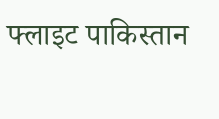फ्लाइट पाकिस्तान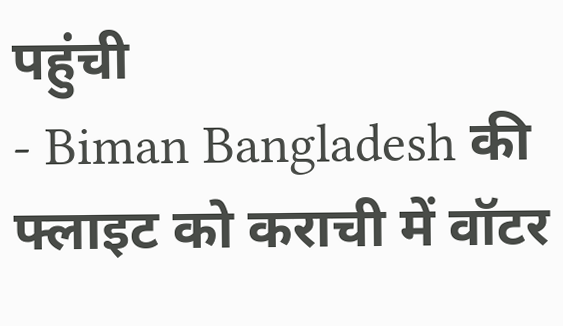पहुंची
- Biman Bangladesh की फ्लाइट को कराची में वॉटर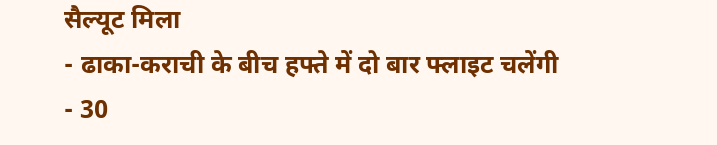सैल्यूट मिला
- ढाका-कराची के बीच हफ्ते में दो बार फ्लाइट चलेंगी
- 30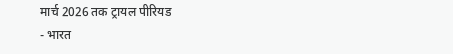मार्च 2026 तक ट्रायल पीरियड
- भारत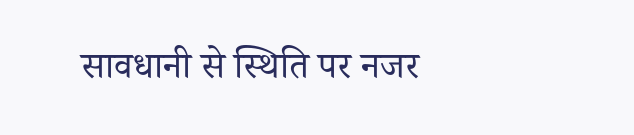सावधानी से स्थिति पर नजर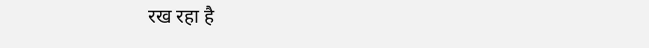रख रहा है